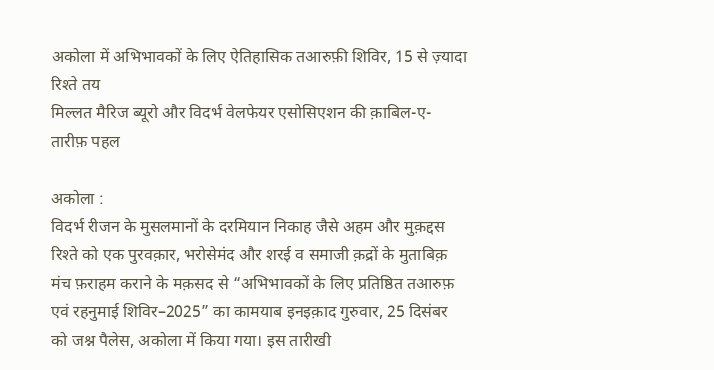अकोला में अभिभावकों के लिए ऐतिहासिक तआरुफ़ी शिविर, 15 से ज़्यादा रिश्ते तय
मिल्लत मैरिज ब्यूरो और विदर्भ वेलफेयर एसोसिएशन की क़ाबिल-ए-तारीफ़ पहल

अकोला :
विदर्भ रीजन के मुसलमानों के दरमियान निकाह जैसे अहम और मुक़द्दस रिश्ते को एक पुरवक़ार, भरोसेमंद और शरई व समाजी क़द्रों के मुताबिक़ मंच फ़राहम कराने के मक़सद से “अभिभावकों के लिए प्रतिष्ठित तआरुफ़ एवं रहनुमाई शिविर–2025” का कामयाब इनइक़ाद गुरुवार, 25 दिसंबर को जश्न पैलेस, अकोला में किया गया। इस तारीखी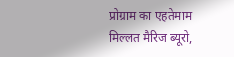प्रोग्राम का एहतेमाम मिल्लत मैरिज ब्यूरो,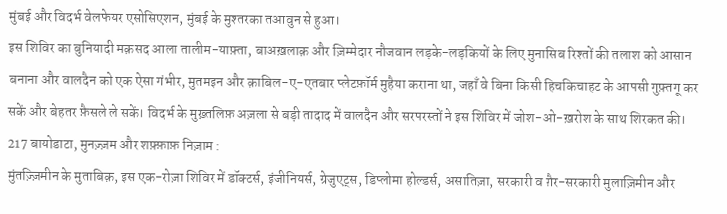मुंबई और विदर्भ वेलफेयर एसोसिएशन, मुंबई के मुश्तरका तआवुन से हुआ।
इस शिविर का बुनियादी मक़सद आला तालीम-याफ़्ता, बाअख़लाक़ और ज़िम्मेदार नौजवान लड़के-लड़कियों के लिए मुनासिब रिश्तों की तलाश को आसान बनाना और वालदैन को एक ऐसा गंभीर, मुतमइन और क़ाबिल-ए-एतबार प्लेटफ़ॉर्म मुहैया कराना था, जहाँ वे बिना किसी हिचकिचाहट के आपसी गुफ़्तगू कर सकें और बेहतर फ़ैसले ले सकें। विदर्भ के मुख़्तलिफ़ अज़ला से बड़ी तादाद में वालदैन और सरपरस्तों ने इस शिविर में जोश-ओ-ख़रोश के साथ शिरकत की।
217 बायोडाटा, मुनज़्ज़म और शफ़्फ़ाफ़ निज़ाम :
मुंतज़्ज़िमीन के मुताबिक़, इस एक-रोज़ा शिविर में डॉक्टर्स, इंजीनियर्स, ग्रेजुएट्स, डिप्लोमा होल्डर्स, असातिज़ा, सरकारी व ग़ैर-सरकारी मुलाज़िमीन और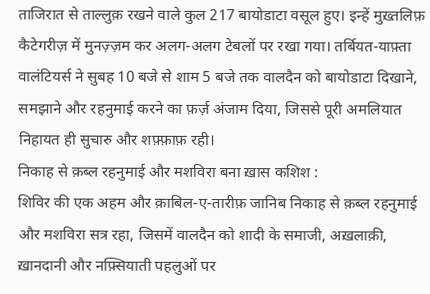ताजिरात से ताल्लुक़ रखने वाले कुल 217 बायोडाटा वसूल हुए। इन्हें मुख़्तलिफ़ कैटेगरीज़ में मुनज़्ज़म कर अलग-अलग टेबलों पर रखा गया। तर्बियत-याफ़्ता वालंटियर्स ने सुबह 10 बजे से शाम 5 बजे तक वालदैन को बायोडाटा दिखाने, समझाने और रहनुमाई करने का फ़र्ज़ अंजाम दिया, जिससे पूरी अमलियात निहायत ही सुचारु और शफ़्फ़ाफ़ रही।
निकाह से क़ब्ल रहनुमाई और मशविरा बना ख़ास कशिश :
शिविर की एक अहम और क़ाबिल-ए-तारीफ़ जानिब निकाह से क़ब्ल रहनुमाई और मशविरा सत्र रहा, जिसमें वालदैन को शादी के समाजी, अख़लाक़ी, ख़ानदानी और नफ़्सियाती पहलुओं पर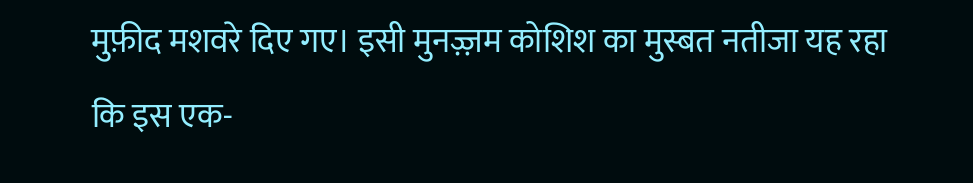मुफ़ीद मशवरे दिए गए। इसी मुनज़्ज़म कोशिश का मुस्बत नतीजा यह रहा कि इस एक-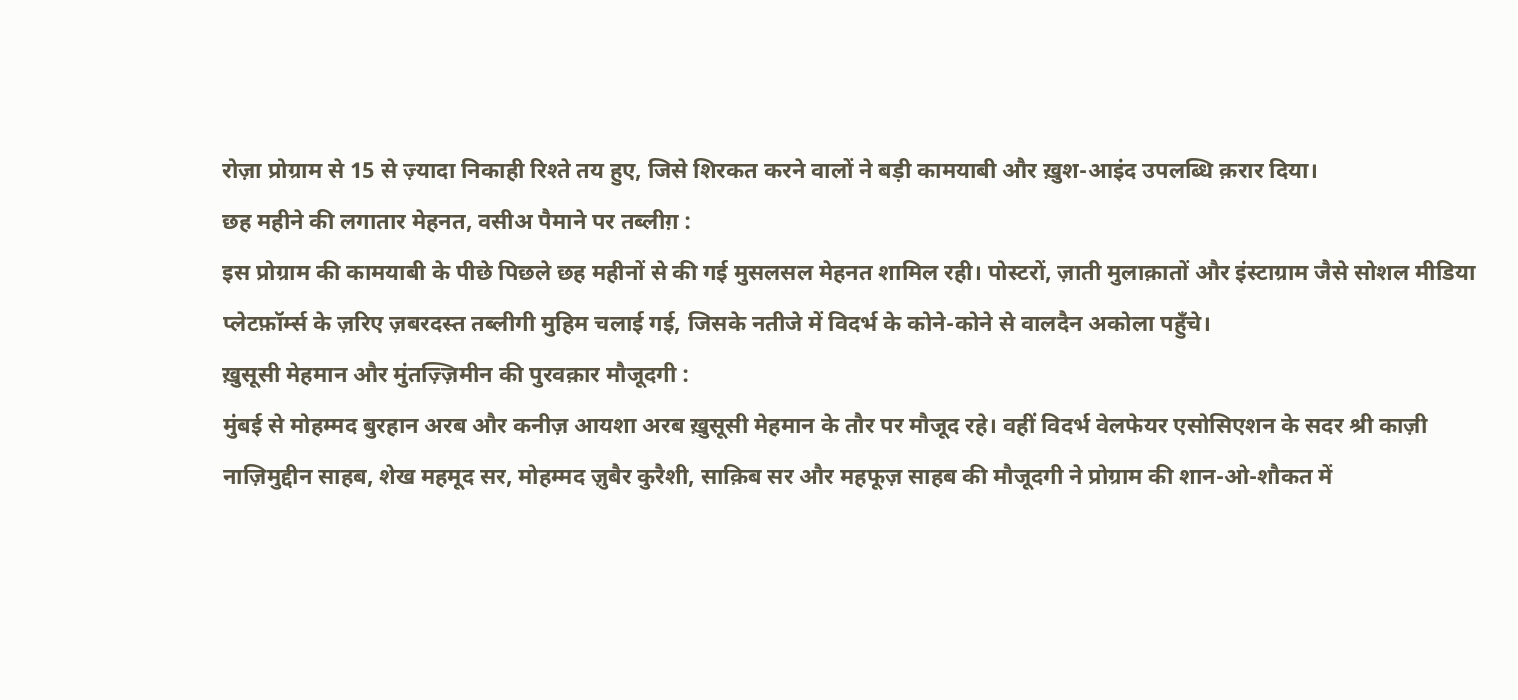रोज़ा प्रोग्राम से 15 से ज़्यादा निकाही रिश्ते तय हुए, जिसे शिरकत करने वालों ने बड़ी कामयाबी और ख़ुश-आइंद उपलब्धि क़रार दिया।
छह महीने की लगातार मेहनत, वसीअ पैमाने पर तब्लीग़ :
इस प्रोग्राम की कामयाबी के पीछे पिछले छह महीनों से की गई मुसलसल मेहनत शामिल रही। पोस्टरों, ज़ाती मुलाक़ातों और इंस्टाग्राम जैसे सोशल मीडिया प्लेटफ़ॉर्म्स के ज़रिए ज़बरदस्त तब्लीगी मुहिम चलाई गई, जिसके नतीजे में विदर्भ के कोने-कोने से वालदैन अकोला पहुँचे।
ख़ुसूसी मेहमान और मुंतज़्ज़िमीन की पुरवक़ार मौजूदगी :
मुंबई से मोहम्मद बुरहान अरब और कनीज़ आयशा अरब ख़ुसूसी मेहमान के तौर पर मौजूद रहे। वहीं विदर्भ वेलफेयर एसोसिएशन के सदर श्री काज़ी नाज़िमुद्दीन साहब, शेख महमूद सर, मोहम्मद ज़ुबैर कुरैशी, साक़िब सर और महफूज़ साहब की मौजूदगी ने प्रोग्राम की शान-ओ-शौकत में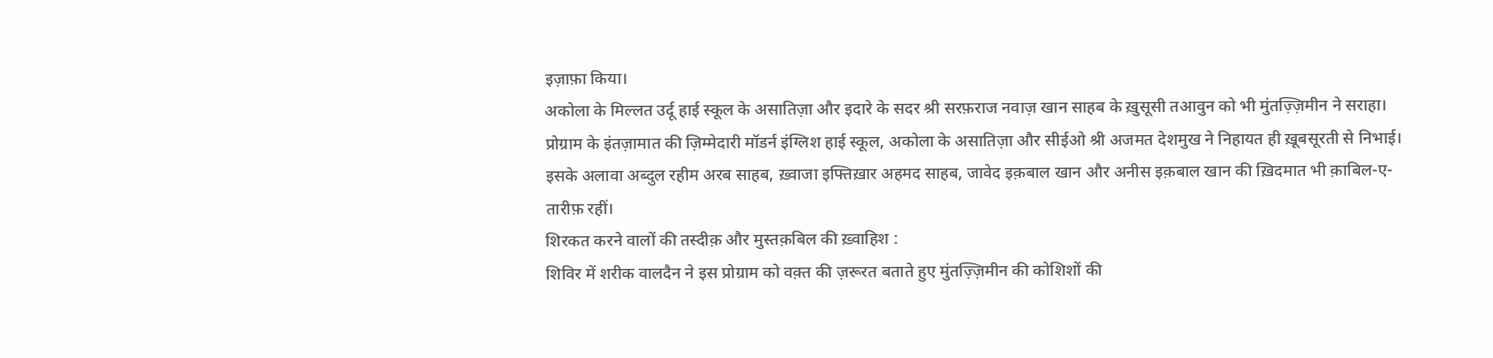इज़ाफ़ा किया।
अकोला के मिल्लत उर्दू हाई स्कूल के असातिज़ा और इदारे के सदर श्री सरफ़राज नवाज़ खान साहब के ख़ुसूसी तआवुन को भी मुंतज़्ज़िमीन ने सराहा। प्रोग्राम के इंतज़ामात की ज़िम्मेदारी मॉडर्न इंग्लिश हाई स्कूल, अकोला के असातिज़ा और सीईओ श्री अजमत देशमुख ने निहायत ही ख़ूबसूरती से निभाई। इसके अलावा अब्दुल रहीम अरब साहब, ख़्वाजा इफ्तिख़ार अहमद साहब, जावेद इक़बाल खान और अनीस इक़बाल खान की ख़िदमात भी क़ाबिल-ए-तारीफ़ रहीं।
शिरकत करने वालों की तस्दीक़ और मुस्तक़बिल की ख़्वाहिश :
शिविर में शरीक वालदैन ने इस प्रोग्राम को वक़्त की ज़रूरत बताते हुए मुंतज़्ज़िमीन की कोशिशों की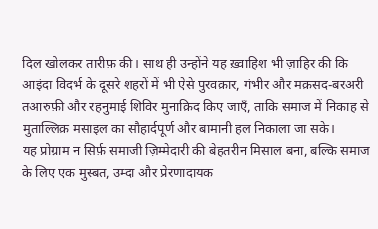दिल खोलकर तारीफ़ की। साथ ही उन्होंने यह ख़्वाहिश भी ज़ाहिर की कि आइंदा विदर्भ के दूसरे शहरों में भी ऐसे पुरवक़ार, गंभीर और मक़सद-बरअरी तआरुफ़ी और रहनुमाई शिविर मुनाक़िद किए जाएँ, ताकि समाज में निकाह से मुताल्लिक़ मसाइल का सौहार्दपूर्ण और बामानी हल निकाला जा सके।
यह प्रोग्राम न सिर्फ़ समाजी ज़िम्मेदारी की बेहतरीन मिसाल बना, बल्कि समाज के लिए एक मुस्बत, उम्दा और प्रेरणादायक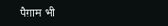पैग़ाम भी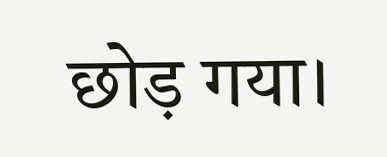छोड़ गया।